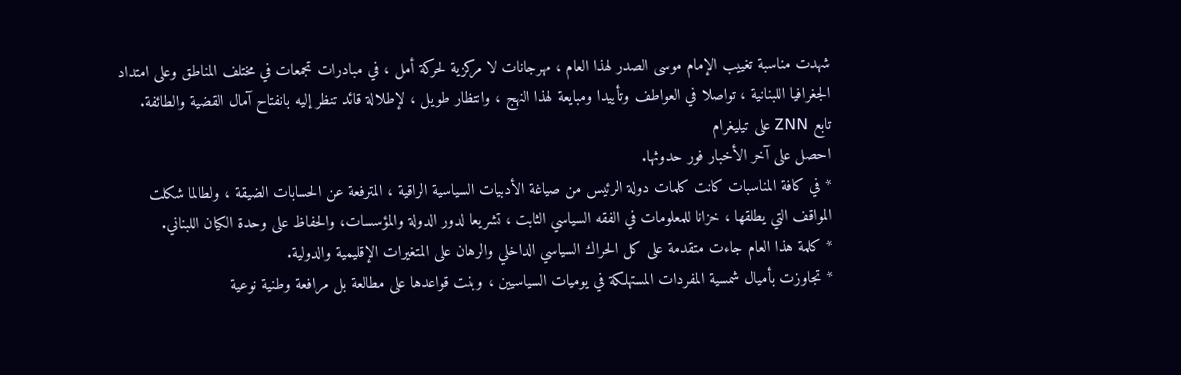شهدت مناسبة تغييب الإمام موسى الصدر لهذا العام ، مهرجانات لا مركزية لحركة أمل ، في مبادرات تجمعات في مختلف المناطق وعلى امتداد الجغرافيا اللبنانية ، تواصلا في العواطف وتأييدا ومبايعة لهذا النهج ، وانتظار طويل ، لإطلالة قائد تنظر إليه بانفتاح آمال القضية والطائفة.
تابع ZNN على تيليغرام
احصل على آخر الأخبار فور حدوثها.
* في كافة المناسبات كانت كلمات دولة الرئيس من صياغة الأدبيات السياسية الراقية ، المترفعة عن الحسابات الضيقة ، ولطالما شكلت المواقف التي يطلقها ، خزانا للمعلومات في الفقه السياسي الثابت ، تشريعا لدور الدولة والمؤسسات، والحفاظ على وحدة الكيان اللبناني.
* كلمة هذا العام جاءت متقدمة على كل الحراك السياسي الداخلي والرهان على المتغيرات الإقليمية والدولية.
* تجاوزت بأميال شمسية المفردات المستهلكة في يوميات السياسيين ، وبنت قواعدها على مطالعة بل مرافعة وطنية نوعية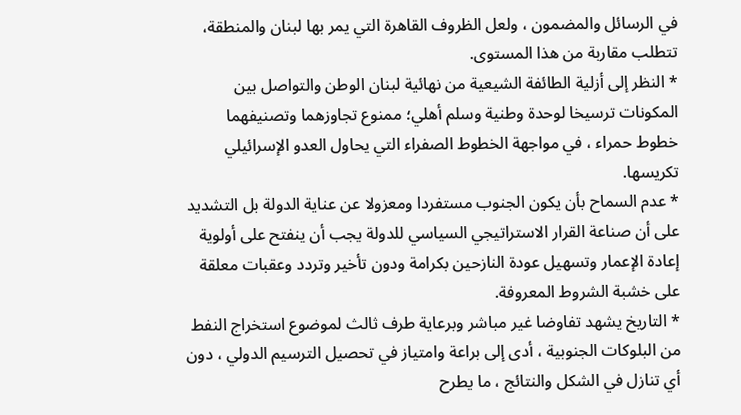في الرسائل والمضمون ، ولعل الظروف القاهرة التي يمر بها لبنان والمنطقة، تتطلب مقاربة من هذا المستوى.
* النظر إلى أزلية الطائفة الشيعية من نهائية لبنان الوطن والتواصل بين المكونات ترسيخا لوحدة وطنية وسلم أهلي؛ ممنوع تجاوزهما وتصنيفهما خطوط حمراء ، في مواجهة الخطوط الصفراء التي يحاول العدو الإسرائيلي تكريسها.
* عدم السماح بأن يكون الجنوب مستفردا ومعزولا عن عناية الدولة بل التشديد على أن صناعة القرار الاستراتيجي السياسي للدولة يجب أن ينفتح على أولوية إعادة الإعمار وتسهيل عودة النازحين بكرامة ودون تأخير وتردد وعقبات معلقة على خشبة الشروط المعروفة.
* التاريخ يشهد تفاوضا غير مباشر وبرعاية طرف ثالث لموضوع استخراج النفط من البلوكات الجنوبية ، أدى إلى براعة وامتياز في تحصيل الترسيم الدولي ، دون أي تنازل في الشكل والنتائج ، ما يطرح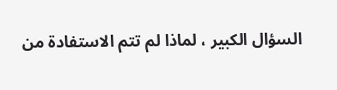السؤال الكبير ، لماذا لم تتم الاستفادة من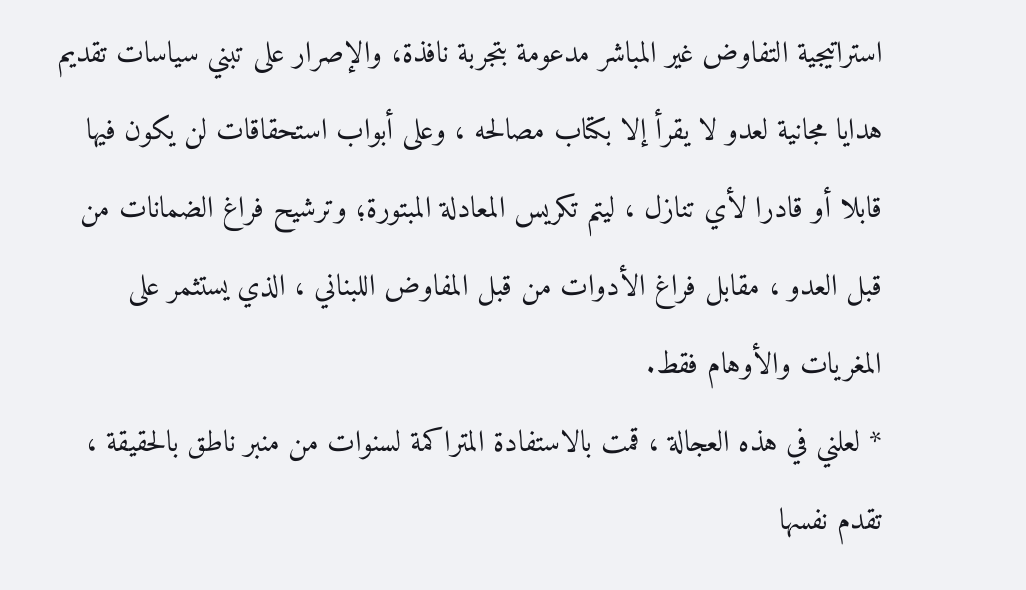استراتيجية التفاوض غير المباشر مدعومة بتجربة نافذة، والإصرار على تبني سياسات تقديم هدايا مجانية لعدو لا يقرأ إلا بكتاب مصالحه ، وعلى أبواب استحقاقات لن يكون فيها قابلا أو قادرا لأي تنازل ، ليتم تكريس المعادلة المبتورة؛ وترشيح فراغ الضمانات من قبل العدو ، مقابل فراغ الأدوات من قبل المفاوض اللبناني ، الذي يستثمر على المغريات والأوهام فقط.
* لعلني في هذه العجالة ، قمت بالاستفادة المتراكمة لسنوات من منبر ناطق بالحقيقة ، تقدم نفسها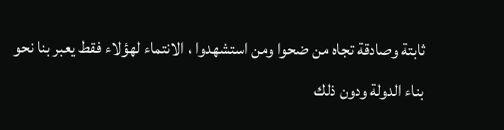ثابتة وصادقة تجاه من ضحوا ومن استشهدوا ، الانتماء لهؤلاء فقط يعبر بنا نحو بناء الدولة ودون ذلك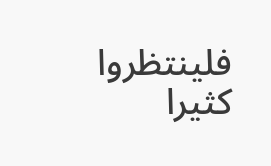فلينتظروا كثيرا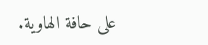على حافة الهاوية.